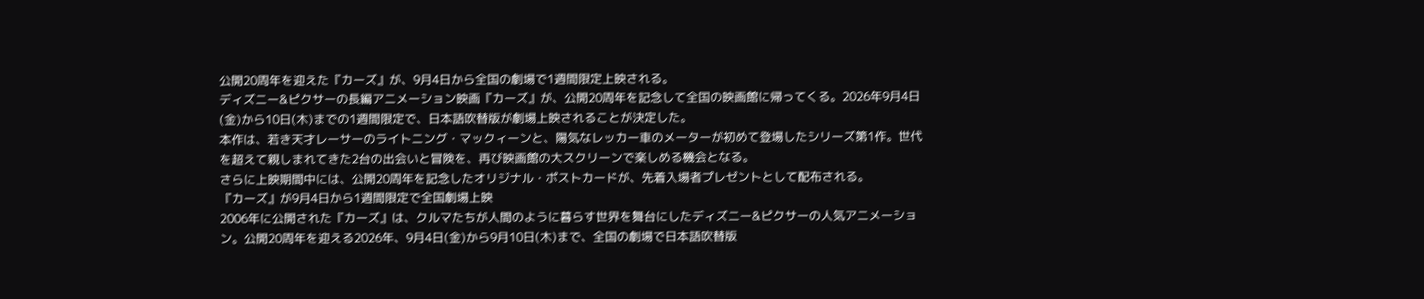公開20周年を迎えた『カーズ』が、9月4日から全国の劇場で1週間限定上映される。
ディズニー&ピクサーの長編アニメーション映画『カーズ』が、公開20周年を記念して全国の映画館に帰ってくる。2026年9月4日(金)から10日(木)までの1週間限定で、日本語吹替版が劇場上映されることが決定した。
本作は、若き天才レーサーのライトニング・マックィーンと、陽気なレッカー車のメーターが初めて登場したシリーズ第1作。世代を超えて親しまれてきた2台の出会いと冒険を、再び映画館の大スクリーンで楽しめる機会となる。
さらに上映期間中には、公開20周年を記念したオリジナル・ポストカードが、先着入場者プレゼントとして配布される。
『カーズ』が9月4日から1週間限定で全国劇場上映
2006年に公開された『カーズ』は、クルマたちが人間のように暮らす世界を舞台にしたディズニー&ピクサーの人気アニメーション。公開20周年を迎える2026年、9月4日(金)から9月10日(木)まで、全国の劇場で日本語吹替版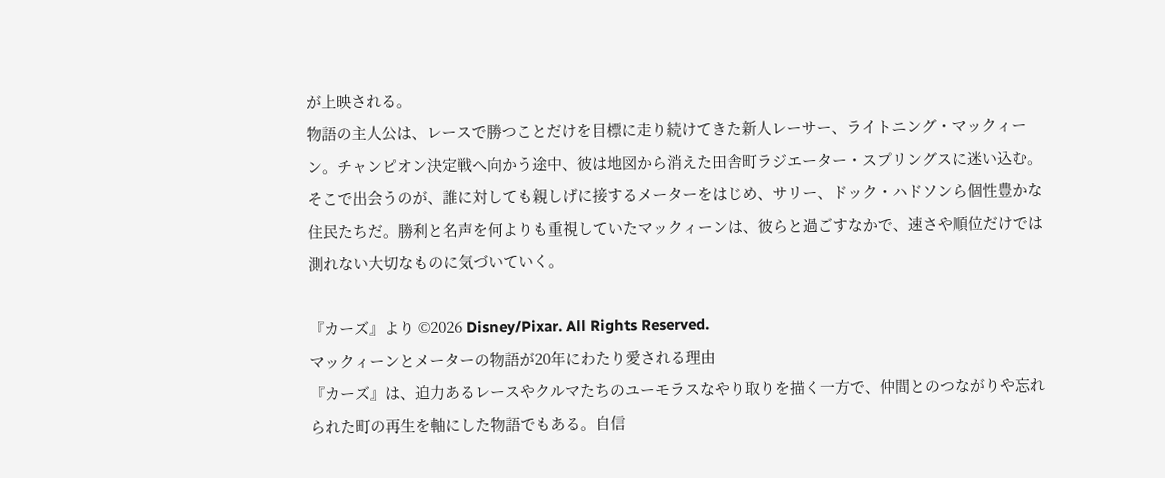が上映される。
物語の主人公は、レースで勝つことだけを目標に走り続けてきた新人レーサー、ライトニング・マックィーン。チャンピオン決定戦へ向かう途中、彼は地図から消えた田舎町ラジエーター・スプリングスに迷い込む。
そこで出会うのが、誰に対しても親しげに接するメーターをはじめ、サリー、ドック・ハドソンら個性豊かな住民たちだ。勝利と名声を何よりも重視していたマックィーンは、彼らと過ごすなかで、速さや順位だけでは測れない大切なものに気づいていく。

『カーズ』より ©2026 Disney/Pixar. All Rights Reserved.
マックィーンとメーターの物語が20年にわたり愛される理由
『カーズ』は、迫力あるレースやクルマたちのユーモラスなやり取りを描く一方で、仲間とのつながりや忘れられた町の再生を軸にした物語でもある。自信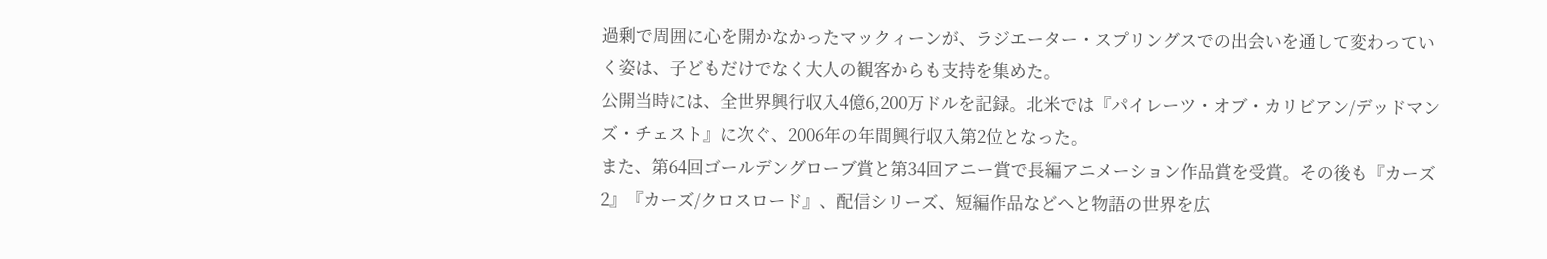過剰で周囲に心を開かなかったマックィーンが、ラジエーター・スプリングスでの出会いを通して変わっていく姿は、子どもだけでなく大人の観客からも支持を集めた。
公開当時には、全世界興行収入4億6,200万ドルを記録。北米では『パイレーツ・オブ・カリビアン/デッドマンズ・チェスト』に次ぐ、2006年の年間興行収入第2位となった。
また、第64回ゴールデングローブ賞と第34回アニー賞で長編アニメーション作品賞を受賞。その後も『カーズ2』『カーズ/クロスロード』、配信シリーズ、短編作品などへと物語の世界を広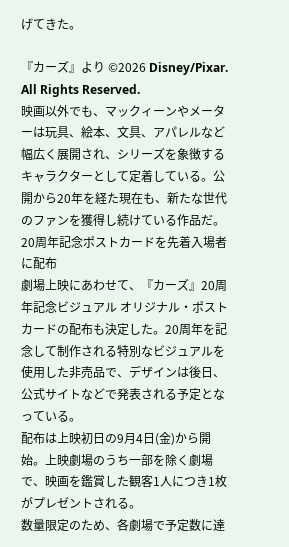げてきた。

『カーズ』より ©2026 Disney/Pixar. All Rights Reserved.
映画以外でも、マックィーンやメーターは玩具、絵本、文具、アパレルなど幅広く展開され、シリーズを象徴するキャラクターとして定着している。公開から20年を経た現在も、新たな世代のファンを獲得し続けている作品だ。
20周年記念ポストカードを先着入場者に配布
劇場上映にあわせて、『カーズ』20周年記念ビジュアル オリジナル・ポストカードの配布も決定した。20周年を記念して制作される特別なビジュアルを使用した非売品で、デザインは後日、公式サイトなどで発表される予定となっている。
配布は上映初日の9月4日(金)から開始。上映劇場のうち一部を除く劇場で、映画を鑑賞した観客1人につき1枚がプレゼントされる。
数量限定のため、各劇場で予定数に達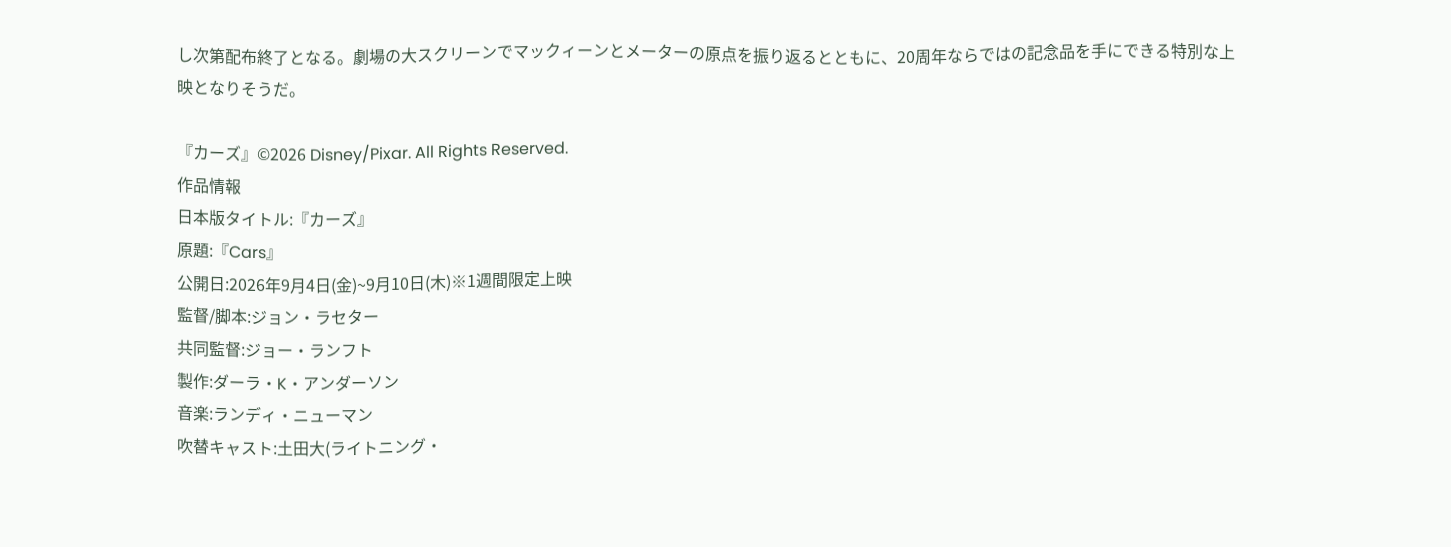し次第配布終了となる。劇場の大スクリーンでマックィーンとメーターの原点を振り返るとともに、20周年ならではの記念品を手にできる特別な上映となりそうだ。

『カーズ』©2026 Disney/Pixar. All Rights Reserved.
作品情報
日本版タイトル:『カーズ』
原題:『Cars』
公開日:2026年9月4日(金)~9月10日(木)※1週間限定上映
監督/脚本:ジョン・ラセター
共同監督:ジョー・ランフト
製作:ダーラ・K・アンダーソン
音楽:ランディ・ニューマン
吹替キャスト:土田大(ライトニング・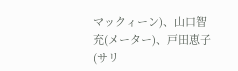マックィーン)、山口智充(メーター)、戸田恵子(サリ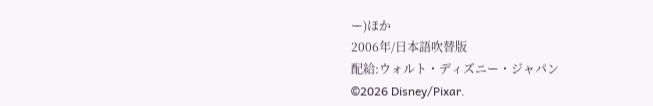ー)ほか
2006年/日本語吹替版
配給:ウォルト・ディズニー・ジャパン
©2026 Disney/Pixar.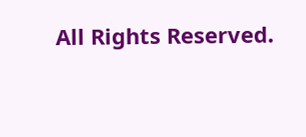All Rights Reserved.